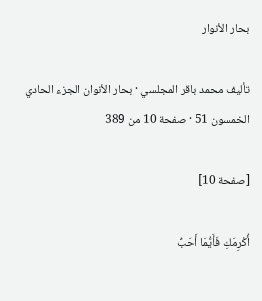بحار الأنوار

تأليف محمد باقر المجلسي · بحار الأنوان الجزء الحادي الخمسون 51 · صفحة 10 من 389

[صفحة 10]

أُكْرِمَكِ فَأَيُّمَا أَحَبُّ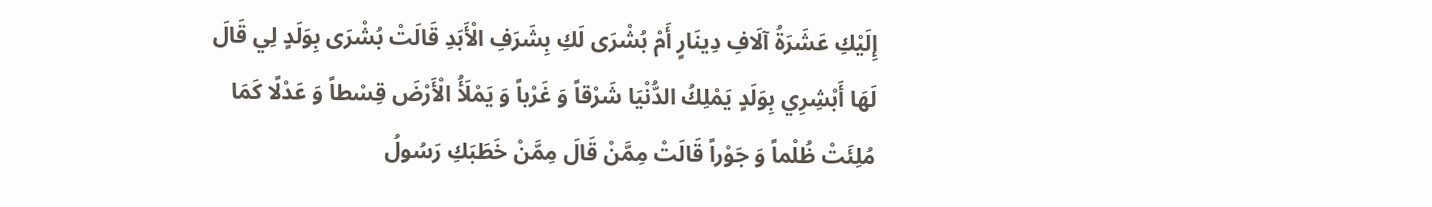إِلَيْكِ عَشَرَةُ آلَافِ دِينَارٍ أَمْ بُشْرَى لَكِ بِشَرَفِ الْأَبَدِ قَالَتْ بُشْرَى بِوَلَدٍ لِي قَالَ لَهَا أَبْشِرِي بِوَلَدٍ يَمْلِكُ الدُّنْيَا شَرْقاً وَ غَرْباً وَ يَمْلَأُ الْأَرْضَ قِسْطاً وَ عَدْلًا كَمَا مُلِئَتْ ظُلْماً وَ جَوْراً قَالَتْ مِمَّنْ قَالَ مِمَّنْ خَطَبَكِ رَسُولُ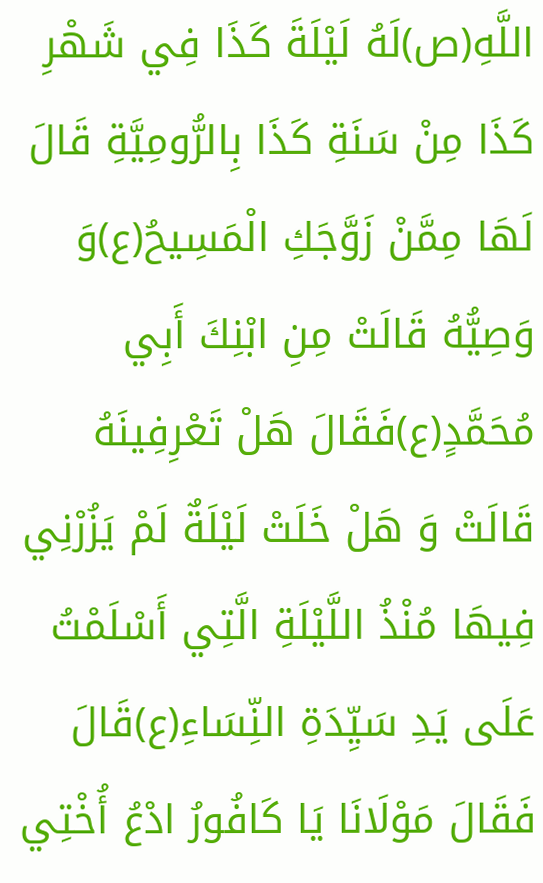اللَّهِ(ص)لَهُ لَيْلَةَ كَذَا فِي شَهْرِ كَذَا مِنْ سَنَةِ كَذَا بِالرُّومِيَّةِ قَالَ لَهَا مِمَّنْ زَوَّجَكِ الْمَسِيحُ(ع)وَ وَصِيُّهُ قَالَتْ مِنِ ابْنِكَ أَبِي مُحَمَّدٍ(ع)فَقَالَ هَلْ تَعْرِفِينَهُ قَالَتْ وَ هَلْ خَلَتْ لَيْلَةٌ لَمْ يَزُرْنِي فِيهَا مُنْذُ اللَّيْلَةِ الَّتِي أَسْلَمْتُ عَلَى يَدِ سَيِّدَةِ النِّسَاءِ(ع)قَالَ فَقَالَ مَوْلَانَا يَا كَافُورُ ادْعُ أُخْتِي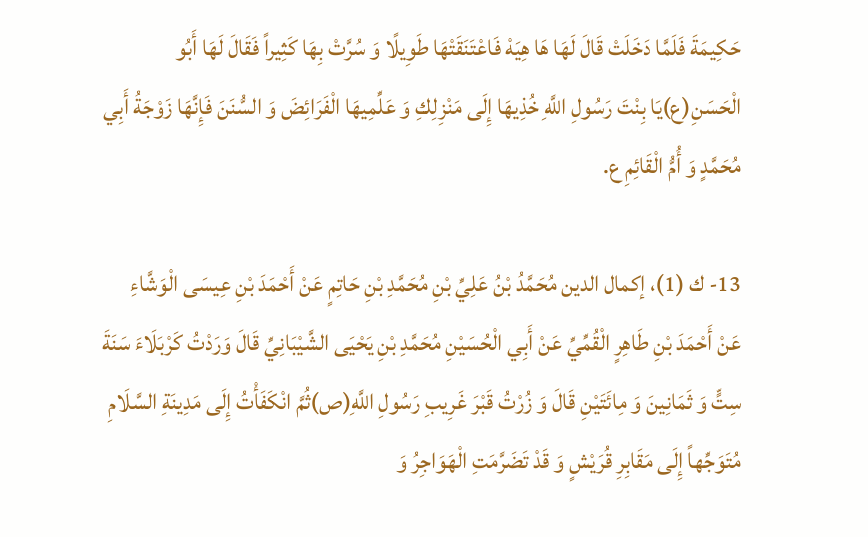حَكِيمَةَ فَلَمَّا دَخَلَتْ قَالَ لَهَا هَا هِيَهْ فَاعْتَنَقَتْهَا طَوِيلًا وَ سُرَّتْ بِهَا كَثِيراً فَقَالَ لَهَا أَبُو الْحَسَنِ(ع)يَا بِنْتَ رَسُولِ اللَّهِ خُذِيهَا إِلَى مَنْزِلِكِ وَ عَلِّمِيهَا الْفَرَائِضَ وَ السُّنَنَ فَإِنَّهَا زَوْجَةُ أَبِي مُحَمَّدٍ وَ أُمُّ الْقَائِمِ ع.

13- ك (1)، إكمال الدين مُحَمَّدُ بْنُ عَلِيِّ بْنِ مُحَمَّدِ بْنِ حَاتِمٍ عَنْ أَحْمَدَ بْنِ عِيسَى الْوَشَّاءِ عَنْ أَحْمَدَ بْنِ طَاهِرٍ الْقُمِّيِّ عَنْ أَبِي الْحُسَيْنِ مُحَمَّدِ بْنِ يَحْيَى الشَّيْبَانِيِّ قَالَ وَرَدْتُ كَرْبَلَاءَ سَنَةَ سِتٍّ وَ ثَمَانِينَ وَ مِائَتَيْنِ قَالَ وَ زُرْتُ قَبْرَ غَرِيبِ رَسُولِ اللَّهِ(ص)ثُمَّ انْكَفَأْتُ إِلَى مَدِينَةِ السَّلَامِ مُتَوَجِّهاً إِلَى مَقَابِرِ قُرَيْشٍ وَ قَدْ تَضَرَّمَتِ الْهَوَاجِرُ وَ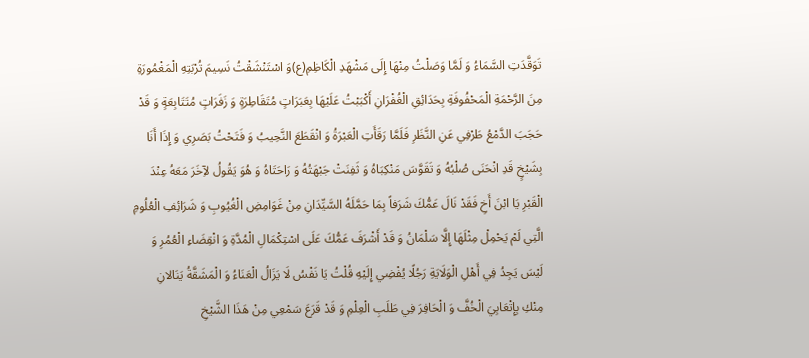تَوَقَّدَتِ السَّمَاءُ وَ لَمَّا وَصَلْتُ مِنْهَا إِلَى مَشْهَدِ الْكَاظِمِ(ع)وَ اسْتَنْشَقْتُ نَسِيمَ تُرْبَتِهِ الْمَغْمُورَةِ مِنَ الرَّحْمَةِ الْمَحْفُوفَةِ بِحَدَائِقِ الْغُفْرَانِ أَكْبَبْتُ عَلَيْهَا بِعَبَرَاتٍ مُتَقَاطِرَةٍ وَ زَفَرَاتٍ مُتَتَابِعَةٍ وَ قَدْ حَجَبَ الدَّمْعُ طَرْفِي عَنِ النَّظَرِ فَلَمَّا رَقَأَتِ الْعَبْرَةُ وَ انْقَطَعَ النَّحِيبُ وَ فَتَحْتُ بَصَرِي وَ إِذَا أَنَا بِشَيْخٍ قَدِ انْحَنَى صُلْبُهُ وَ تَقَوَّسَ مَنْكِبَاهُ وَ ثَفِنَتْ جَبْهَتُهُ وَ رَاحَتَاهُ وَ هُوَ يَقُولُ لآِخَرَ مَعَهُ عِنْدَ الْقَبْرِ يَا ابْنَ أَخِ فَقَدْ نَالَ عَمُّكَ شَرَفاً بِمَا حَمَّلَهُ السَّيِّدَانِ مِنْ غَوَامِضِ الْغُيُوبِ وَ شَرَائِفِ الْعُلُومِ الَّتِي لَمْ يَحْمِلْ مِثْلَهَا إِلَّا سَلْمَانُ وَ قَدْ أَشْرَفَ عَمُّكَ عَلَى اسْتِكْمَالِ الْمُدَّةِ وَ انْقِضَاءِ الْعُمُرِ وَ لَيْسَ يَجِدُ فِي أَهْلِ الْوَلَايَةِ رَجُلًا يُفْضِي إِلَيْهِ قُلْتُ يَا نَفْسُ لَا يَزَالُ الْعَنَاءُ وَ الْمَشَقَّةُ يَنَالانِ مِنْكِ بِإِتْعَابِيَ الْخُفَّ وَ الْحَافِرَ فِي طَلَبِ الْعِلْمِ وَ قَدْ قَرَعَ سَمْعِي مِنْ هَذَا الشَّيْخِ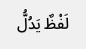لَفْظٌ يَدُلُّ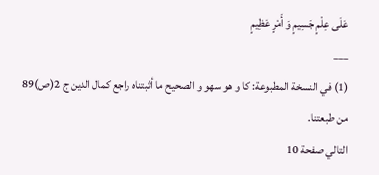عَلَى عِلْمٍ جَسِيمٍ وَ أَمْرٍ عَظِيمٍ
___
(1) في النسخة المطبوعة: كا و هو سهو و الصحيح ما أثبتناه راجع كمال الدين ج 2(ص)89 من طبعتنا.
التالي صفحة 10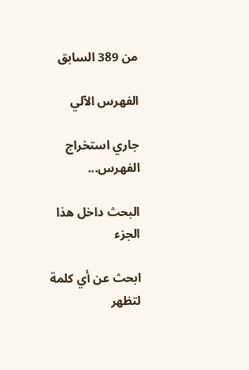من 389 السابق

الفهرس الآلي

جاري استخراج الفهرس...

البحث داخل هذا الجزء

ابحث عن أي كلمة لتظهر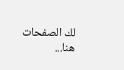لك الصفحات هنا...